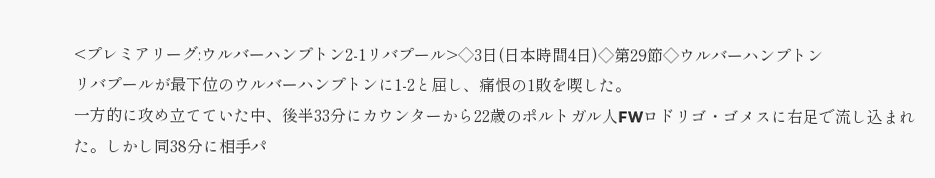<プレミアリーグ:ウルバーハンプトン2-1リバプール>◇3日(日本時間4日)◇第29節◇ウルバーハンプトン
リバプールが最下位のウルバーハンプトンに1-2と屈し、痛恨の1敗を喫した。
一方的に攻め立てていた中、後半33分にカウンターから22歳のポルトガル人FWロドリゴ・ゴメスに右足で流し込まれた。しかし同38分に相手パ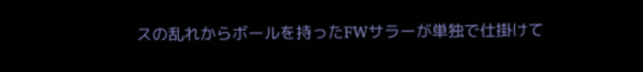スの乱れからボールを持ったFWサラーが単独で仕掛けて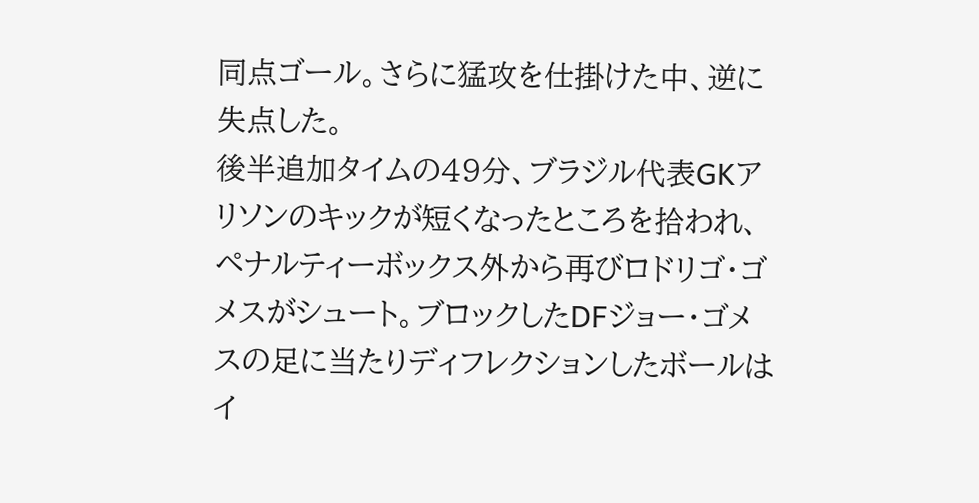同点ゴール。さらに猛攻を仕掛けた中、逆に失点した。
後半追加タイムの49分、ブラジル代表GKアリソンのキックが短くなったところを拾われ、ペナルティーボックス外から再びロドリゴ・ゴメスがシュート。ブロックしたDFジョー・ゴメスの足に当たりディフレクションしたボールはイ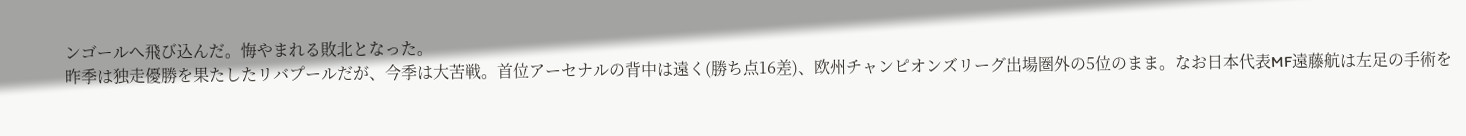ンゴールへ飛び込んだ。悔やまれる敗北となった。
昨季は独走優勝を果たしたリバプールだが、今季は大苦戦。首位アーセナルの背中は遠く(勝ち点16差)、欧州チャンピオンズリーグ出場圏外の5位のまま。なお日本代表MF遠藤航は左足の手術を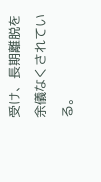受け、長期離脱を余儀なくされている。